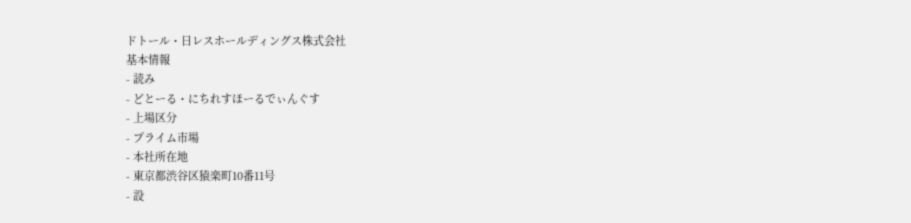ドトール・日レスホールディングス株式会社
基本情報
- 読み
- どとーる・にちれすほーるでぃんぐす
- 上場区分
- プライム市場
- 本社所在地
- 東京都渋谷区猿楽町10番11号
- 設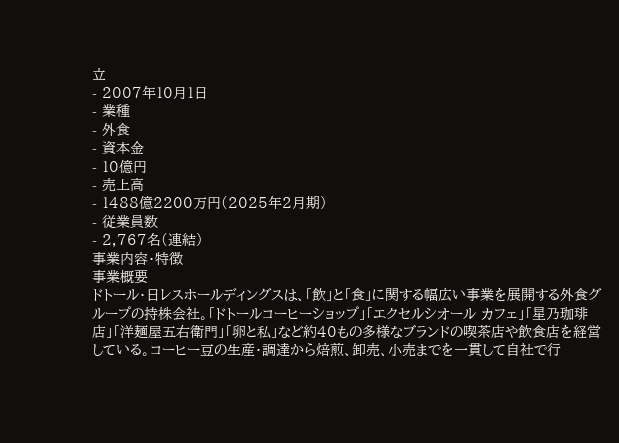立
- 2007年10月1日
- 業種
- 外食
- 資本金
- 10億円
- 売上高
- 1488億2200万円(2025年2月期)
- 従業員数
- 2,767名(連結)
事業内容・特徴
事業概要
ドトール・日レスホールディングスは、「飲」と「食」に関する幅広い事業を展開する外食グループの持株会社。「ドトールコーヒーショップ」「エクセルシオール カフェ」「星乃珈琲店」「洋麺屋五右衛門」「卵と私」など約40もの多様なブランドの喫茶店や飲食店を経営している。コーヒー豆の生産・調達から焙煎、卸売、小売までを一貫して自社で行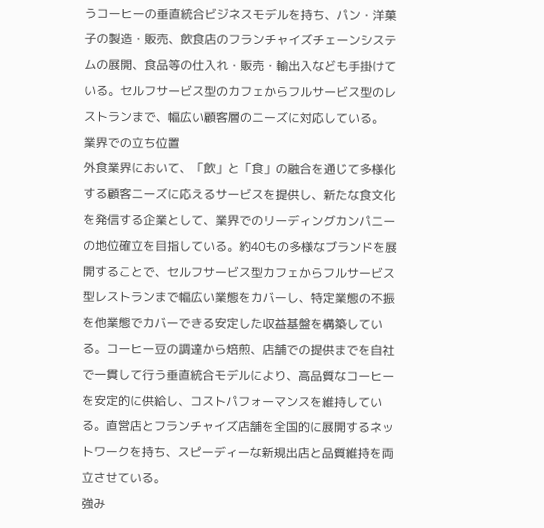うコーヒーの垂直統合ビジネスモデルを持ち、パン・洋菓子の製造・販売、飲食店のフランチャイズチェーンシステムの展開、食品等の仕入れ・販売・輸出入なども手掛けている。セルフサービス型のカフェからフルサービス型のレストランまで、幅広い顧客層のニーズに対応している。
業界での立ち位置
外食業界において、「飲」と「食」の融合を通じて多様化する顧客ニーズに応えるサービスを提供し、新たな食文化を発信する企業として、業界でのリーディングカンパニーの地位確立を目指している。約40もの多様なブランドを展開することで、セルフサービス型カフェからフルサービス型レストランまで幅広い業態をカバーし、特定業態の不振を他業態でカバーできる安定した収益基盤を構築している。コーヒー豆の調達から焙煎、店舗での提供までを自社で一貫して行う垂直統合モデルにより、高品質なコーヒーを安定的に供給し、コストパフォーマンスを維持している。直営店とフランチャイズ店舗を全国的に展開するネットワークを持ち、スピーディーな新規出店と品質維持を両立させている。
強み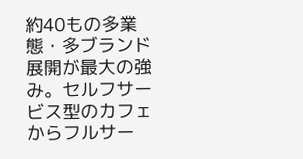約40もの多業態・多ブランド展開が最大の強み。セルフサービス型のカフェからフルサー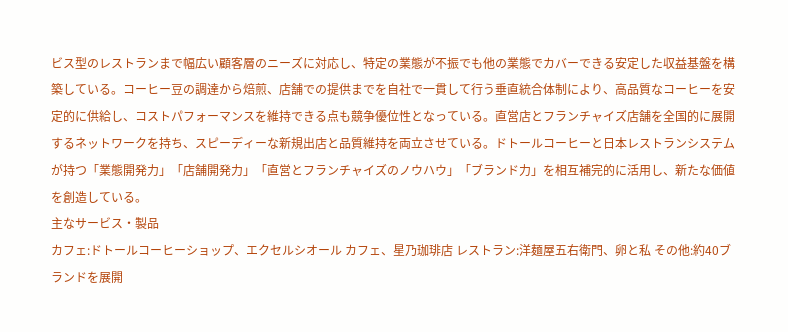ビス型のレストランまで幅広い顧客層のニーズに対応し、特定の業態が不振でも他の業態でカバーできる安定した収益基盤を構築している。コーヒー豆の調達から焙煎、店舗での提供までを自社で一貫して行う垂直統合体制により、高品質なコーヒーを安定的に供給し、コストパフォーマンスを維持できる点も競争優位性となっている。直営店とフランチャイズ店舗を全国的に展開するネットワークを持ち、スピーディーな新規出店と品質維持を両立させている。ドトールコーヒーと日本レストランシステムが持つ「業態開発力」「店舗開発力」「直営とフランチャイズのノウハウ」「ブランド力」を相互補完的に活用し、新たな価値を創造している。
主なサービス・製品
カフェ:ドトールコーヒーショップ、エクセルシオール カフェ、星乃珈琲店 レストラン:洋麺屋五右衛門、卵と私 その他:約40ブランドを展開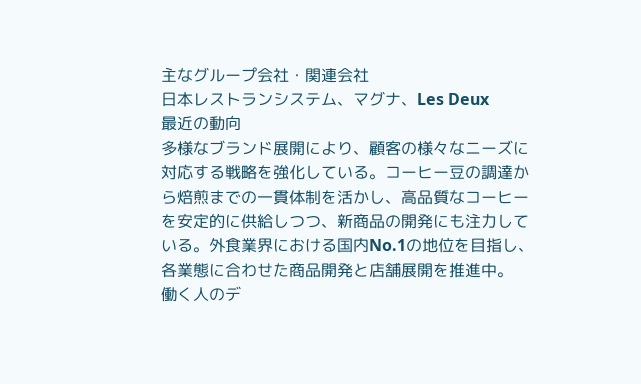主なグループ会社・関連会社
日本レストランシステム、マグナ、Les Deux
最近の動向
多様なブランド展開により、顧客の様々なニーズに対応する戦略を強化している。コーヒー豆の調達から焙煎までの一貫体制を活かし、高品質なコーヒーを安定的に供給しつつ、新商品の開発にも注力している。外食業界における国内No.1の地位を目指し、各業態に合わせた商品開発と店舗展開を推進中。
働く人のデ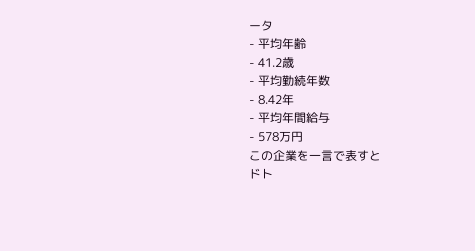ータ
- 平均年齢
- 41.2歳
- 平均勤続年数
- 8.42年
- 平均年間給与
- 578万円
この企業を一言で表すと
ドト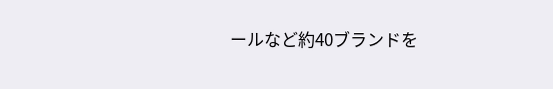ールなど約40ブランドを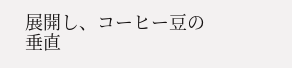展開し、コーヒー豆の垂直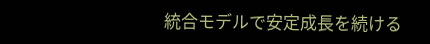統合モデルで安定成長を続ける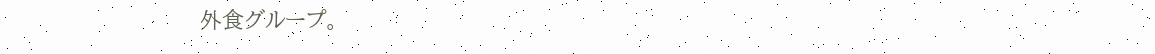外食グループ。